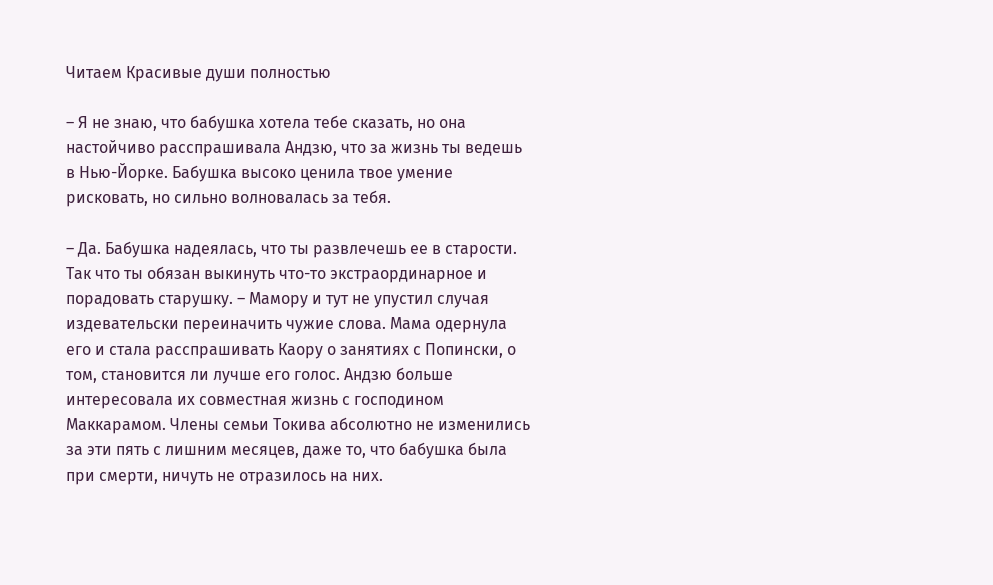Читаем Красивые души полностью

– Я не знаю, что бабушка хотела тебе сказать, но она настойчиво расспрашивала Андзю, что за жизнь ты ведешь в Нью-Йорке. Бабушка высоко ценила твое умение рисковать, но сильно волновалась за тебя.

– Да. Бабушка надеялась, что ты развлечешь ее в старости. Так что ты обязан выкинуть что-то экстраординарное и порадовать старушку. – Мамору и тут не упустил случая издевательски переиначить чужие слова. Мама одернула его и стала расспрашивать Каору о занятиях с Попински, о том, становится ли лучше его голос. Андзю больше интересовала их совместная жизнь с господином Маккарамом. Члены семьи Токива абсолютно не изменились за эти пять с лишним месяцев, даже то, что бабушка была при смерти, ничуть не отразилось на них.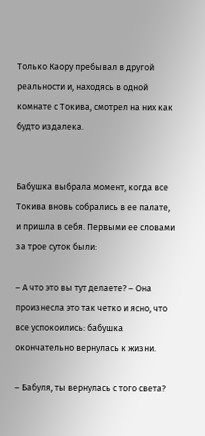Только Каору пребывал в другой реальности и, находясь в одной комнате с Токива, смотрел на них как будто издалека.


Бабушка выбрала момент, когда все Токива вновь собрались в ее палате, и пришла в себя. Первыми ее словами за трое суток были:

– А что это вы тут делаете? – Она произнесла это так четко и ясно, что все успокоились: бабушка окончательно вернулась к жизни.

– Бабуля, ты вернулась с того света?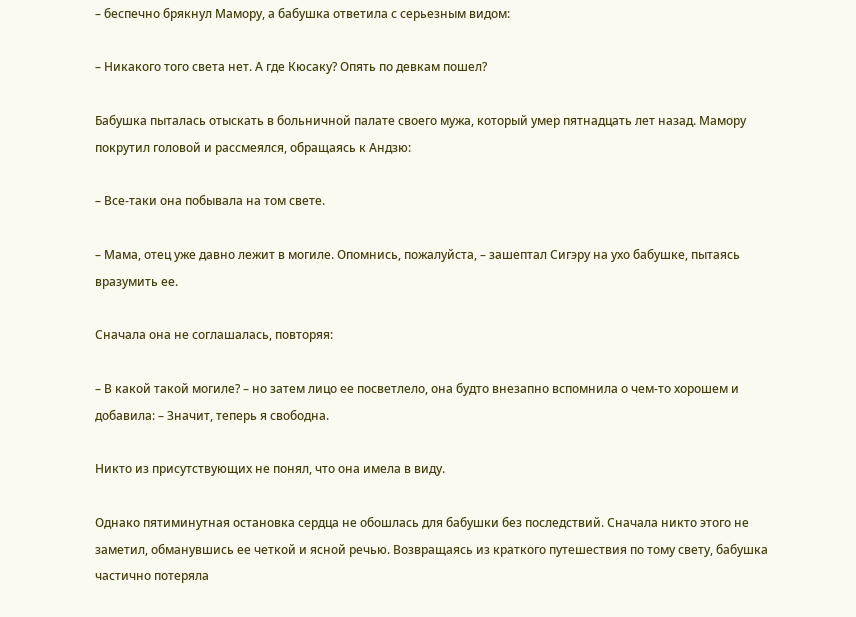– беспечно брякнул Мамору, а бабушка ответила с серьезным видом:

– Никакого того света нет. А где Кюсаку? Опять по девкам пошел?

Бабушка пыталась отыскать в больничной палате своего мужа, который умер пятнадцать лет назад. Мамору покрутил головой и рассмеялся, обращаясь к Андзю:

– Все-таки она побывала на том свете.

– Мама, отец уже давно лежит в могиле. Опомнись, пожалуйста, – зашептал Сигэру на ухо бабушке, пытаясь вразумить ее.

Сначала она не соглашалась, повторяя:

– В какой такой могиле? – но затем лицо ее посветлело, она будто внезапно вспомнила о чем-то хорошем и добавила: – Значит, теперь я свободна.

Никто из присутствующих не понял, что она имела в виду.

Однако пятиминутная остановка сердца не обошлась для бабушки без последствий. Сначала никто этого не заметил, обманувшись ее четкой и ясной речью. Возвращаясь из краткого путешествия по тому свету, бабушка частично потеряла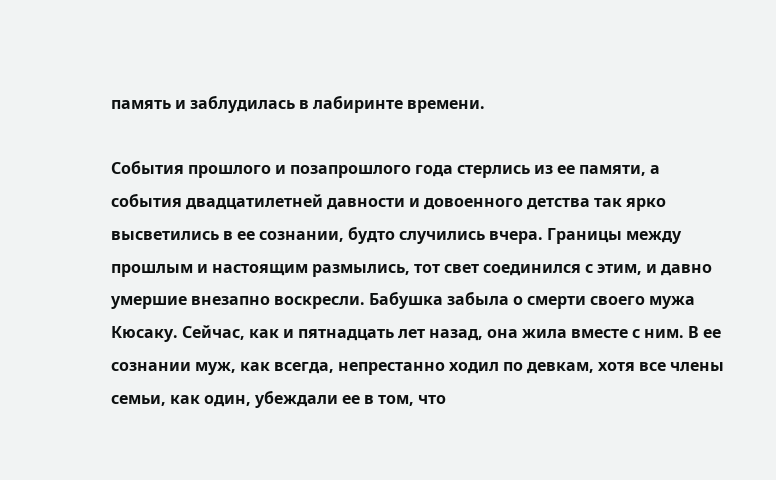память и заблудилась в лабиринте времени.

События прошлого и позапрошлого года стерлись из ее памяти, а события двадцатилетней давности и довоенного детства так ярко высветились в ее сознании, будто случились вчера. Границы между прошлым и настоящим размылись, тот свет соединился с этим, и давно умершие внезапно воскресли. Бабушка забыла о смерти своего мужа Кюсаку. Сейчас, как и пятнадцать лет назад, она жила вместе с ним. В ее сознании муж, как всегда, непрестанно ходил по девкам, хотя все члены семьи, как один, убеждали ее в том, что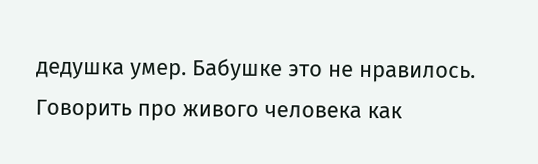дедушка умер. Бабушке это не нравилось. Говорить про живого человека как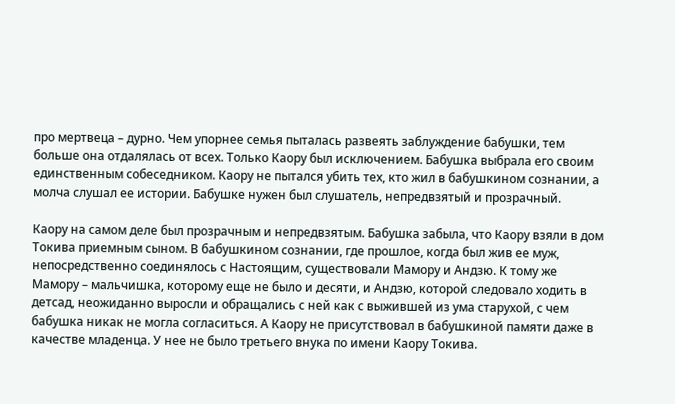про мертвеца – дурно. Чем упорнее семья пыталась развеять заблуждение бабушки, тем больше она отдалялась от всех. Только Каору был исключением. Бабушка выбрала его своим единственным собеседником. Каору не пытался убить тех, кто жил в бабушкином сознании, а молча слушал ее истории. Бабушке нужен был слушатель, непредвзятый и прозрачный.

Каору на самом деле был прозрачным и непредвзятым. Бабушка забыла, что Каору взяли в дом Токива приемным сыном. В бабушкином сознании, где прошлое, когда был жив ее муж, непосредственно соединялось с Настоящим, существовали Мамору и Андзю. К тому же Мамору – мальчишка, которому еще не было и десяти, и Андзю, которой следовало ходить в детсад, неожиданно выросли и обращались с ней как с выжившей из ума старухой, с чем бабушка никак не могла согласиться. А Каору не присутствовал в бабушкиной памяти даже в качестве младенца. У нее не было третьего внука по имени Каору Токива.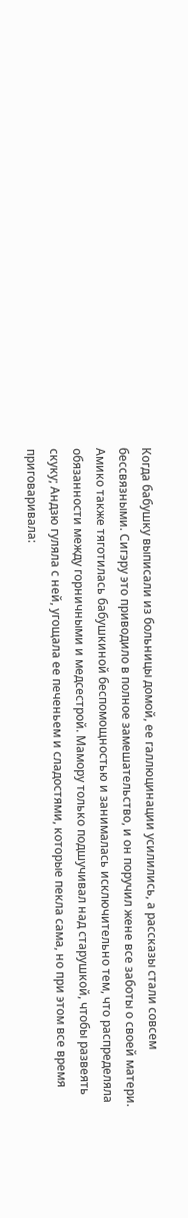Когда бабушку выписали из больницы домой, ее галлюцинации усилились, а рассказы стали совсем бессвязными. Сигэру это приводило в полное замешательство, и он поручил жене все заботы о своей матери. Амико также тяготилась бабушкиной беспомощностью и занималась исключительно тем, что распределяла обязанности между горничными и медсестрой. Мамору только подшучивал над старушкой, чтобы развеять скуку; Андзю гуляла с ней, угощала ее печеньем и сладостями, которые пекла сама, но при этом все время приговаривала: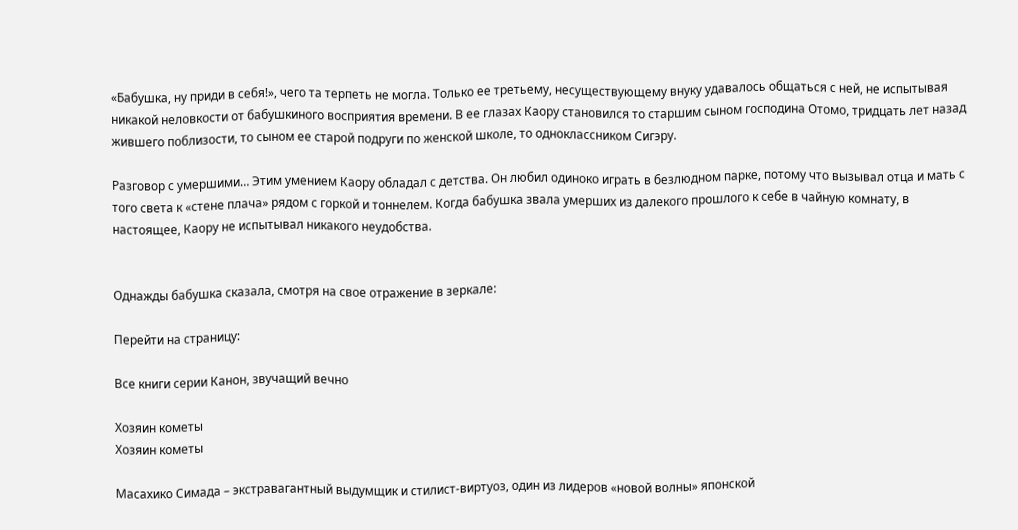«Бабушка, ну приди в себя!», чего та терпеть не могла. Только ее третьему, несуществующему внуку удавалось общаться с ней, не испытывая никакой неловкости от бабушкиного восприятия времени. В ее глазах Каору становился то старшим сыном господина Отомо, тридцать лет назад жившего поблизости, то сыном ее старой подруги по женской школе, то одноклассником Сигэру.

Разговор с умершими… Этим умением Каору обладал с детства. Он любил одиноко играть в безлюдном парке, потому что вызывал отца и мать с того света к «стене плача» рядом с горкой и тоннелем. Когда бабушка звала умерших из далекого прошлого к себе в чайную комнату, в настоящее, Каору не испытывал никакого неудобства.


Однажды бабушка сказала, смотря на свое отражение в зеркале:

Перейти на страницу:

Все книги серии Канон, звучащий вечно

Хозяин кометы
Хозяин кометы

Масахико Симада – экстравагантный выдумщик и стилист-виртуоз, один из лидеров «новой волны» японской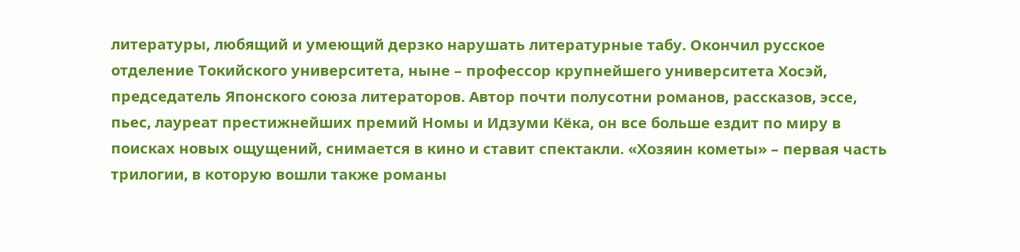литературы, любящий и умеющий дерзко нарушать литературные табу. Окончил русское отделение Токийского университета, ныне – профессор крупнейшего университета Хосэй, председатель Японского союза литераторов. Автор почти полусотни романов, рассказов, эссе, пьес, лауреат престижнейших премий Номы и Идзуми Кёка, он все больше ездит по миру в поисках новых ощущений, снимается в кино и ставит спектакли. «Хозяин кометы» – первая часть трилогии, в которую вошли также романы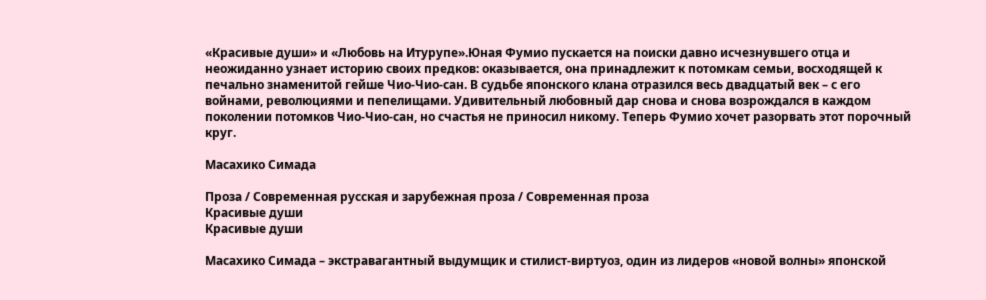«Красивые души» и «Любовь на Итурупе».Юная Фумио пускается на поиски давно исчезнувшего отца и неожиданно узнает историю своих предков: оказывается, она принадлежит к потомкам семьи, восходящей к печально знаменитой гейше Чио-Чио-сан. В судьбе японского клана отразился весь двадцатый век – с его войнами, революциями и пепелищами. Удивительный любовный дар снова и снова возрождался в каждом поколении потомков Чио-Чио-сан, но счастья не приносил никому. Теперь Фумио хочет разорвать этот порочный круг.

Масахико Симада

Проза / Современная русская и зарубежная проза / Современная проза
Красивые души
Красивые души

Масахико Симада – экстравагантный выдумщик и стилист-виртуоз, один из лидеров «новой волны» японской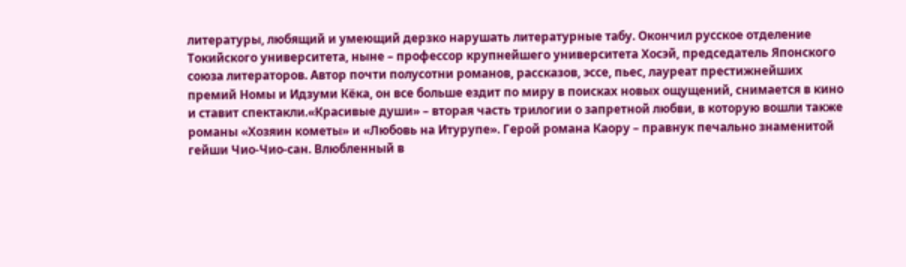литературы, любящий и умеющий дерзко нарушать литературные табу. Окончил русское отделение Токийского университета, ныне – профессор крупнейшего университета Хосэй, председатель Японского союза литераторов. Автор почти полусотни романов, рассказов, эссе, пьес, лауреат престижнейших премий Номы и Идзуми Кёка, он все больше ездит по миру в поисках новых ощущений, снимается в кино и ставит спектакли.«Красивые души» – вторая часть трилогии о запретной любви, в которую вошли также романы «Хозяин кометы» и «Любовь на Итурупе». Герой романа Каору – правнук печально знаменитой гейши Чио-Чио-сан. Влюбленный в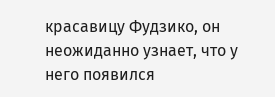красавицу Фудзико, он неожиданно узнает, что у него появился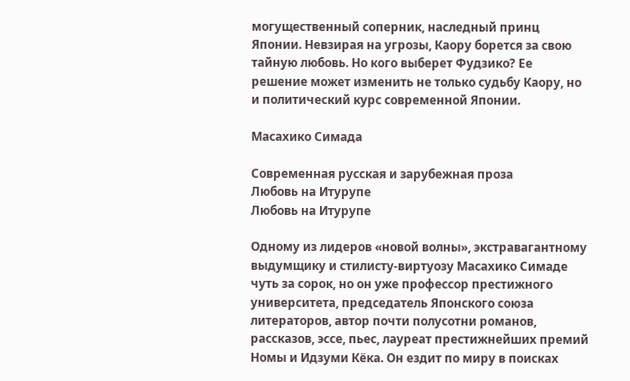могущественный соперник, наследный принц Японии. Невзирая на угрозы, Каору борется за свою тайную любовь. Но кого выберет Фудзико? Ее решение может изменить не только судьбу Каору, но и политический курс современной Японии.

Масахико Симада

Современная русская и зарубежная проза
Любовь на Итурупе
Любовь на Итурупе

Одному из лидеров «новой волны», экстравагантному выдумщику и стилисту-виртуозу Масахико Симаде чуть за сорок, но он уже профессор престижного университета, председатель Японского союза литераторов, автор почти полусотни романов, рассказов, эссе, пьес, лауреат престижнейших премий Номы и Идзуми Кёка. Он ездит по миру в поисках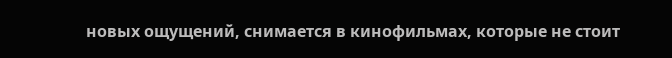новых ощущений, снимается в кинофильмах, которые не стоит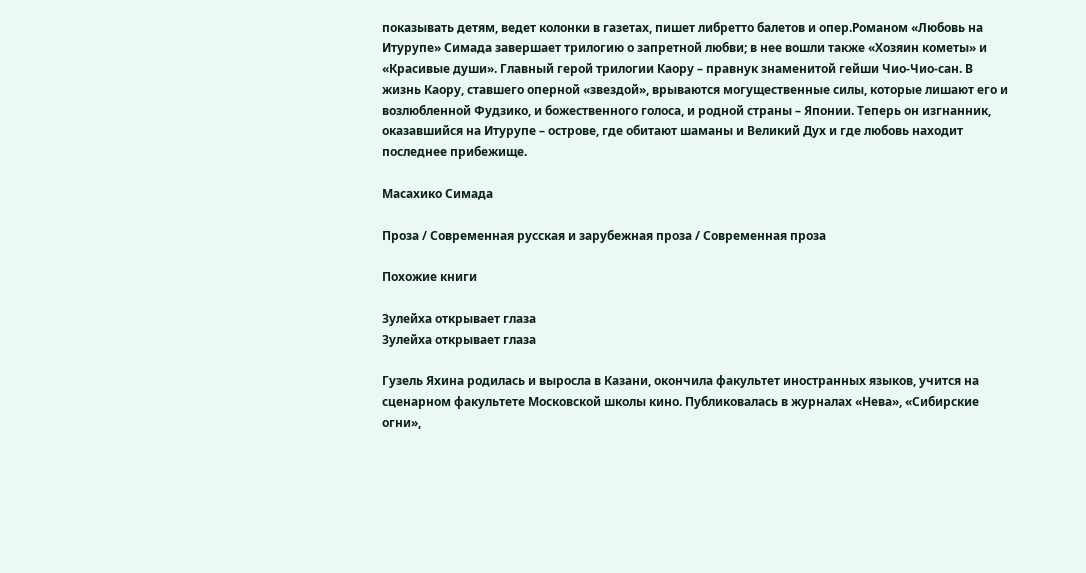показывать детям, ведет колонки в газетах, пишет либретто балетов и опер.Романом «Любовь на Итурупе» Симада завершает трилогию о запретной любви; в нее вошли также «Хозяин кометы» и «Красивые души». Главный герой трилогии Каору – правнук знаменитой гейши Чио-Чио-сан. В жизнь Каору, ставшего оперной «звездой», врываются могущественные силы, которые лишают его и возлюбленной Фудзико, и божественного голоса, и родной страны – Японии. Теперь он изгнанник, оказавшийся на Итурупе – острове, где обитают шаманы и Великий Дух и где любовь находит последнее прибежище.

Масахико Симада

Проза / Современная русская и зарубежная проза / Современная проза

Похожие книги

Зулейха открывает глаза
Зулейха открывает глаза

Гузель Яхина родилась и выросла в Казани, окончила факультет иностранных языков, учится на сценарном факультете Московской школы кино. Публиковалась в журналах «Нева», «Сибирские огни»,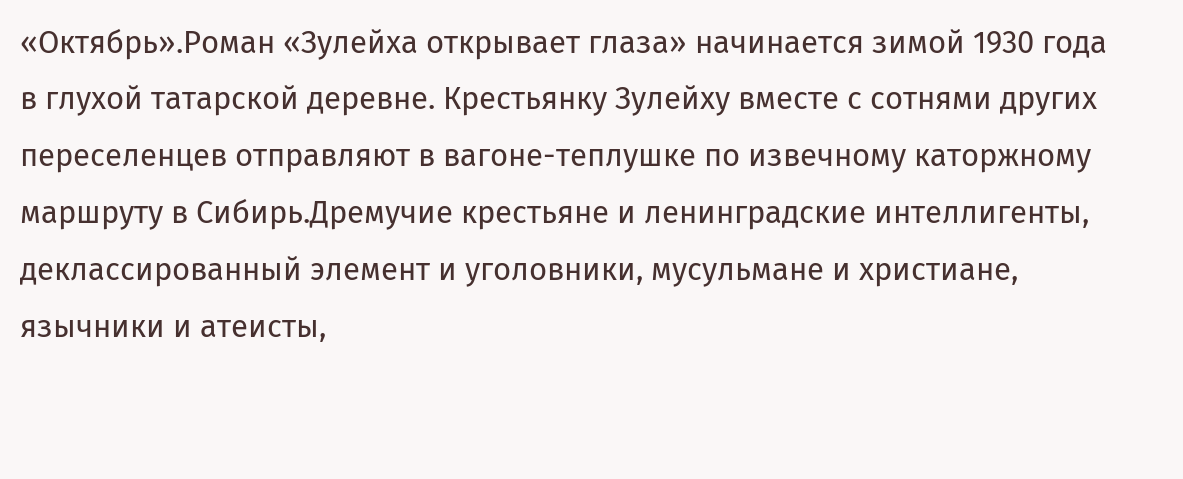«Октябрь».Роман «Зулейха открывает глаза» начинается зимой 1930 года в глухой татарской деревне. Крестьянку Зулейху вместе с сотнями других переселенцев отправляют в вагоне-теплушке по извечному каторжному маршруту в Сибирь.Дремучие крестьяне и ленинградские интеллигенты, деклассированный элемент и уголовники, мусульмане и христиане, язычники и атеисты,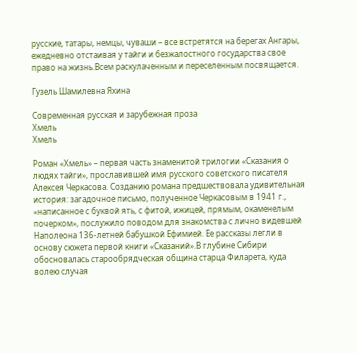русские, татары, немцы, чуваши – все встретятся на берегах Ангары, ежедневно отстаивая у тайги и безжалостного государства свое право на жизнь.Всем раскулаченным и переселенным посвящается.

Гузель Шамилевна Яхина

Современная русская и зарубежная проза
Хмель
Хмель

Роман «Хмель» – первая часть знаменитой трилогии «Сказания о людях тайги», прославившей имя русского советского писателя Алексея Черкасова. Созданию романа предшествовала удивительная история: загадочное письмо, полученное Черкасовым в 1941 г., «написанное с буквой ять, с фитой, ижицей, прямым, окаменелым почерком», послужило поводом для знакомства с лично видевшей Наполеона 136-летней бабушкой Ефимией. Ее рассказы легли в основу сюжета первой книги «Сказаний».В глубине Сибири обосновалась старообрядческая община старца Филарета, куда волею случая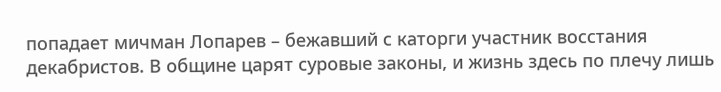попадает мичман Лопарев – бежавший с каторги участник восстания декабристов. В общине царят суровые законы, и жизнь здесь по плечу лишь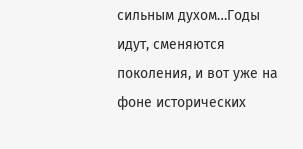сильным духом…Годы идут, сменяются поколения, и вот уже на фоне исторических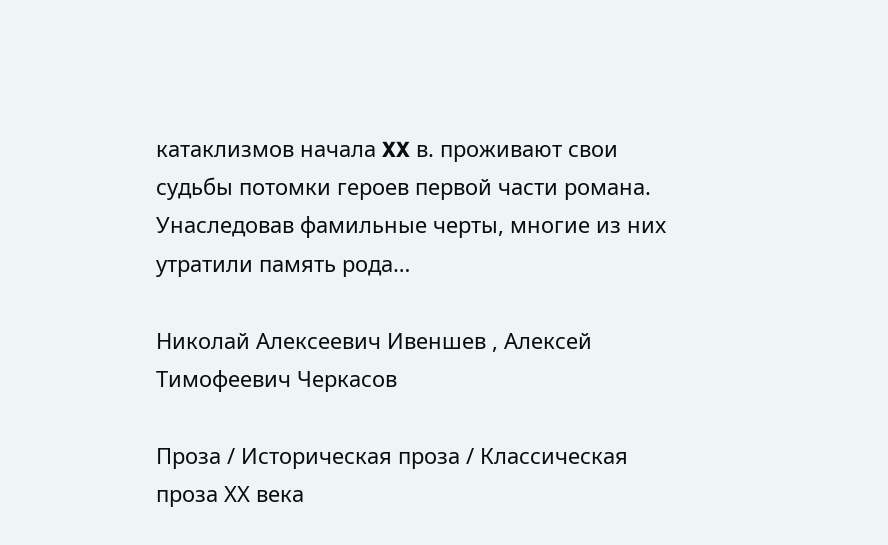катаклизмов начала XX в. проживают свои судьбы потомки героев первой части романа. Унаследовав фамильные черты, многие из них утратили память рода…

Николай Алексеевич Ивеншев , Алексей Тимофеевич Черкасов

Проза / Историческая проза / Классическая проза ХX века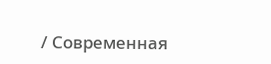/ Современная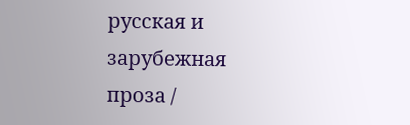русская и зарубежная проза /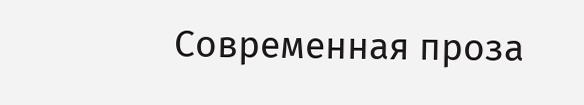Современная проза